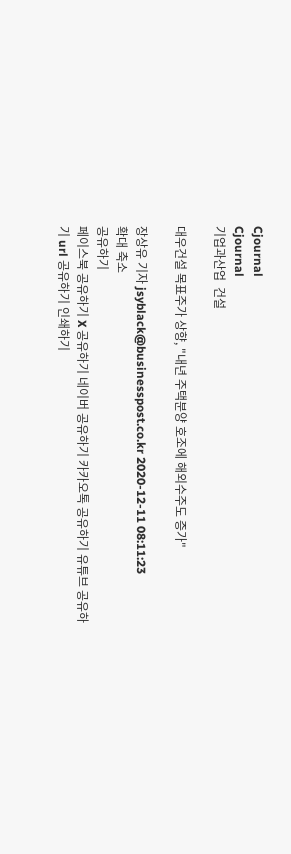Cjournal
Cjournal
기업과산업  건설

대우건설 목표주가 상향, "내년 주택분양 호조에 해외수주도 증가"

장상유 기자 jsyblack@businesspost.co.kr 2020-12-11 08:11:23
확대 축소
공유하기
페이스북 공유하기 X 공유하기 네이버 공유하기 카카오톡 공유하기 유튜브 공유하기 url 공유하기 인쇄하기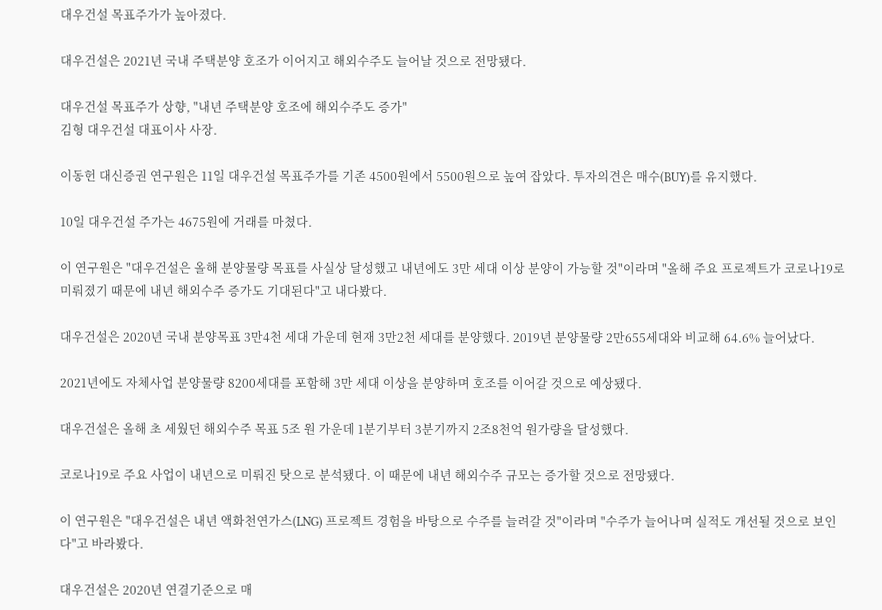대우건설 목표주가가 높아졌다.

대우건설은 2021년 국내 주택분양 호조가 이어지고 해외수주도 늘어날 것으로 전망됐다.

대우건설 목표주가 상향, "내년 주택분양 호조에 해외수주도 증가"
김형 대우건설 대표이사 사장.

이동헌 대신증권 연구원은 11일 대우건설 목표주가를 기존 4500원에서 5500원으로 높여 잡았다. 투자의견은 매수(BUY)를 유지했다.

10일 대우건설 주가는 4675원에 거래를 마쳤다.

이 연구원은 "대우건설은 올해 분양물량 목표를 사실상 달성했고 내년에도 3만 세대 이상 분양이 가능할 것"이라며 "올해 주요 프로젝트가 코로나19로 미뤄졌기 때문에 내년 해외수주 증가도 기대된다"고 내다봤다.

대우건설은 2020년 국내 분양목표 3만4천 세대 가운데 현재 3만2천 세대를 분양했다. 2019년 분양물량 2만655세대와 비교해 64.6% 늘어났다.

2021년에도 자체사업 분양물량 8200세대를 포함해 3만 세대 이상을 분양하며 호조를 이어갈 것으로 예상됐다.

대우건설은 올해 초 세웠던 해외수주 목표 5조 원 가운데 1분기부터 3분기까지 2조8천억 원가량을 달성했다.

코로나19로 주요 사업이 내년으로 미뤄진 탓으로 분석됐다. 이 때문에 내년 해외수주 규모는 증가할 것으로 전망됐다.

이 연구원은 "대우건설은 내년 액화천연가스(LNG) 프로젝트 경험을 바탕으로 수주를 늘려갈 것"이라며 "수주가 늘어나며 실적도 개선될 것으로 보인다"고 바라봤다.

대우건설은 2020년 연결기준으로 매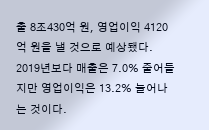출 8조430억 원, 영업이익 4120억 원을 낼 것으로 예상됐다. 2019년보다 매출은 7.0% 줄어들지만 영업이익은 13.2% 늘어나는 것이다.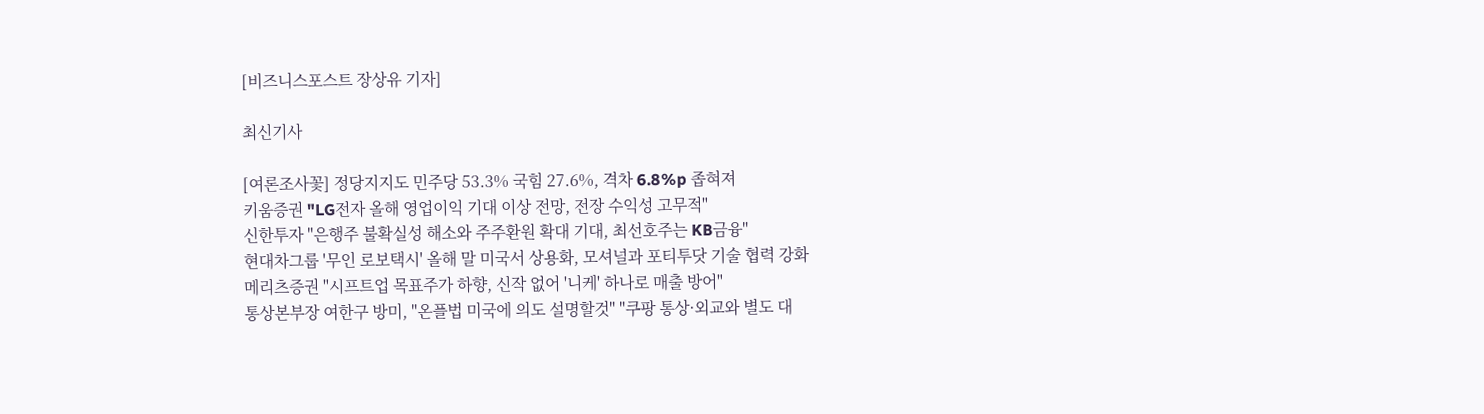[비즈니스포스트 장상유 기자]

최신기사

[여론조사꽃] 정당지지도 민주당 53.3% 국힘 27.6%, 격차 6.8%p 좁혀져
키움증권 "LG전자 올해 영업이익 기대 이상 전망, 전장 수익성 고무적"
신한투자 "은행주 불확실성 해소와 주주환원 확대 기대, 최선호주는 KB금융"
현대차그룹 '무인 로보택시' 올해 말 미국서 상용화, 모셔널과 포티투닷 기술 협력 강화
메리츠증권 "시프트업 목표주가 하향, 신작 없어 '니케' 하나로 매출 방어"
통상본부장 여한구 방미, "온플법 미국에 의도 설명할것" "쿠팡 통상·외교와 별도 대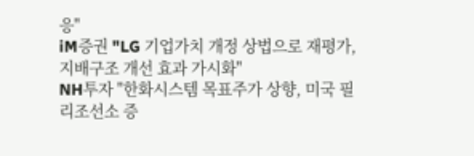응"
iM증권 "LG 기업가치 개정 상법으로 재평가, 지배구조 개선 효과 가시화"
NH투자 "한화시스템 목표주가 상향, 미국 필리조선소 증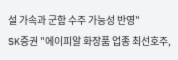설 가속과 군함 수주 가능성 반영"
SK증권 "에이피알 화장품 업종 최선호주,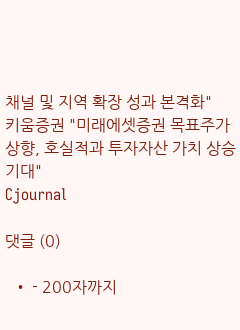채널 및 지역 확장 성과 본격화"
키움증권 "미래에셋증권 목표주가 상향, 호실적과 투자자산 가치 상승 기대"
Cjournal

댓글 (0)

  • - 200자까지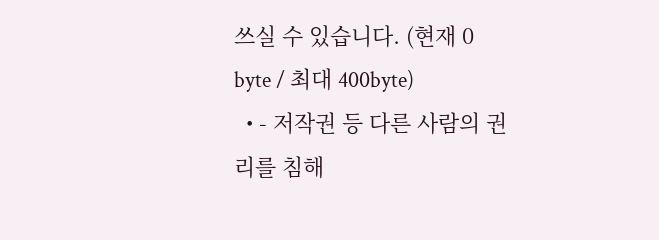쓰실 수 있습니다. (현재 0 byte / 최대 400byte)
  • - 저작권 등 다른 사람의 권리를 침해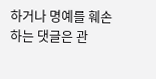하거나 명예를 훼손하는 댓글은 관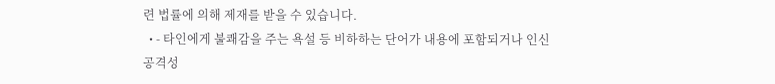련 법률에 의해 제재를 받을 수 있습니다.
  • - 타인에게 불쾌감을 주는 욕설 등 비하하는 단어가 내용에 포함되거나 인신공격성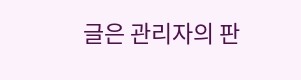글은 관리자의 판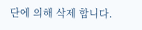단에 의해 삭제 합니다.